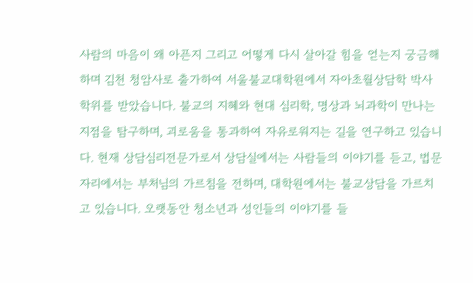사람의 마음이 왜 아픈지 그리고 어떻게 다시 살아갈 힘을 얻는지 궁금해하며 김천 청암사로 출가하여 서울불교대학원에서 자아초월상담학 박사 학위를 받았습니다. 불교의 지혜와 현대 심리학, 명상과 뇌과학이 만나는 지점을 탐구하며, 괴로움을 통과하여 자유로워지는 길을 연구하고 있습니다. 현재 상담심리전문가로서 상담실에서는 사람들의 이야기를 듣고, 법문 자리에서는 부처님의 가르침을 전하며, 대학원에서는 불교상담을 가르치고 있습니다. 오랫동안 청소년과 성인들의 이야기를 들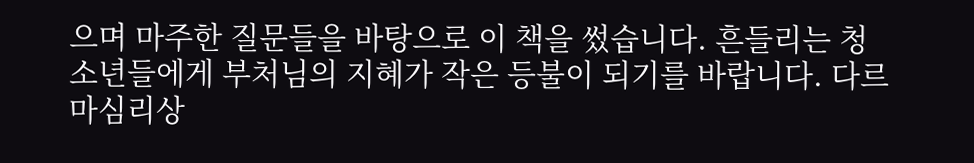으며 마주한 질문들을 바탕으로 이 책을 썼습니다. 흔들리는 청소년들에게 부처님의 지혜가 작은 등불이 되기를 바랍니다. 다르마심리상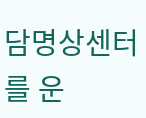담명상센터를 운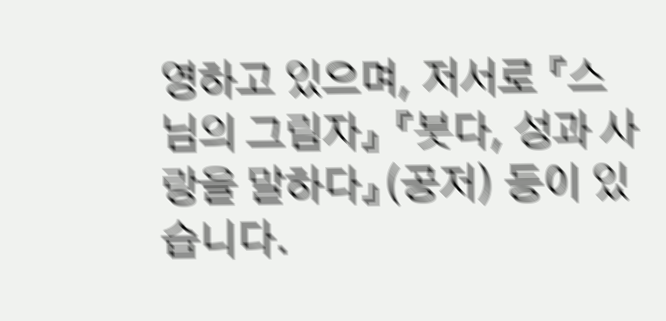영하고 있으며, 저서로 『스님의 그림자』 『붓다, 성과 사랑을 말하다』(공저) 등이 있습니다.